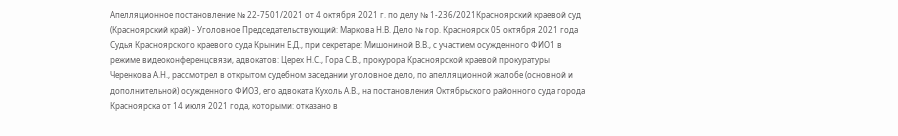Апелляционное постановление № 22-7501/2021 от 4 октября 2021 г. по делу № 1-236/2021Красноярский краевой суд (Красноярский край) - Уголовное Председательствующий: Маркова Н.В. Дело № гор. Красноярск 05 октября 2021 года Судья Красноярского краевого суда Крынин Е.Д., при секретаре: Мишониной В.В., с участием осужденного ФИО1 в режиме видеоконференцсвязи, адвокатов: Церех Н.С., Гора С.В., прокурора Красноярской краевой прокуратуры Черенкова А.Н., рассмотрел в открытом судебном заседании уголовное дело, по апелляционной жалобе (основной и дополнительной) осужденного ФИО3, его адвоката Кухоль А.В., на постановления Октябрьского районного суда города Красноярска от 14 июля 2021 года, которыми: отказано в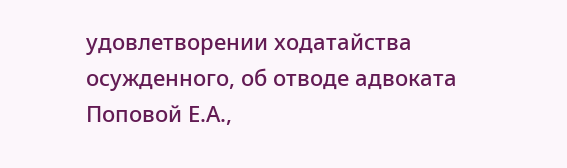удовлетворении ходатайства осужденного, об отводе адвоката Поповой Е.А.,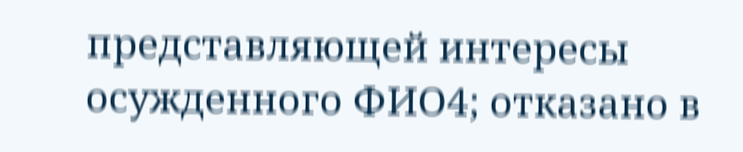представляющей интересы осужденного ФИО4; отказано в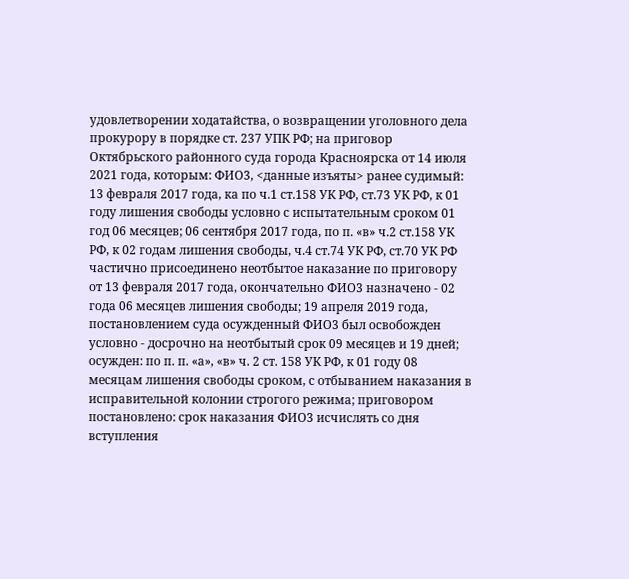удовлетворении ходатайства, о возвращении уголовного дела прокурору в порядке ст. 237 УПК РФ; на приговор Октябрьского районного суда города Красноярска от 14 июля 2021 года, которым: ФИО3, <данные изъяты> ранее судимый: 13 февраля 2017 года, ка по ч.1 ст.158 УК РФ, ст.73 УК РФ, к 01 году лишения свободы условно с испытательным сроком 01 год 06 месяцев; 06 сентября 2017 года, по п. «в» ч.2 ст.158 УК РФ, к 02 годам лишения свободы, ч.4 ст.74 УК РФ, ст.70 УК РФ частично присоединено неотбытое наказание по приговору от 13 февраля 2017 года, окончательно ФИО3 назначено - 02 года 06 месяцев лишения свободы; 19 апреля 2019 года, постановлением суда осужденный ФИО3 был освобожден условно - досрочно на неотбытый срок 09 месяцев и 19 дней; осужден: по п. п. «а», «в» ч. 2 ст. 158 УК РФ, к 01 году 08 месяцам лишения свободы сроком, с отбыванием наказания в исправительной колонии строгого режима; приговором постановлено: срок наказания ФИО3 исчислять со дня вступления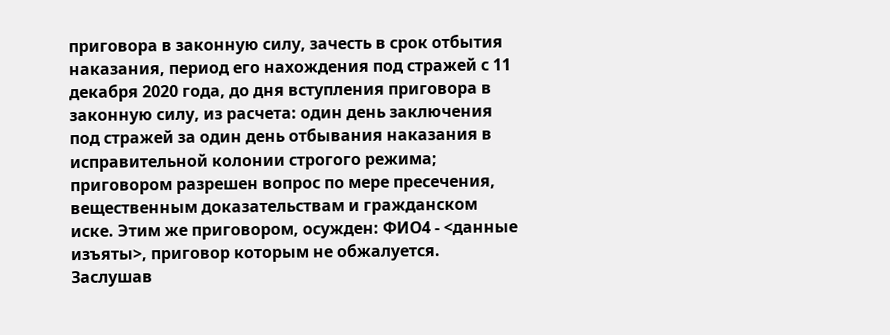приговора в законную силу, зачесть в срок отбытия наказания, период его нахождения под стражей с 11 декабря 2020 года, до дня вступления приговора в законную силу, из расчета: один день заключения под стражей за один день отбывания наказания в исправительной колонии строгого режима; приговором разрешен вопрос по мере пресечения, вещественным доказательствам и гражданском иске. Этим же приговором, осужден: ФИО4 - <данные изъяты>, приговор которым не обжалуется. Заслушав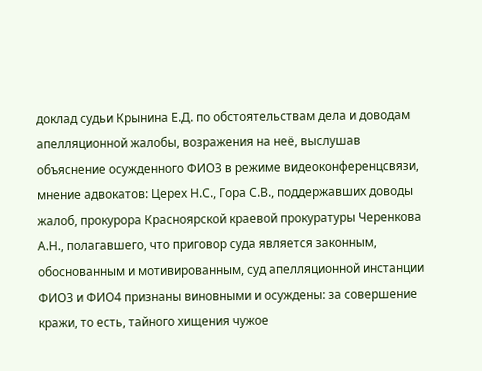доклад судьи Крынина Е.Д. по обстоятельствам дела и доводам апелляционной жалобы, возражения на неё, выслушав объяснение осужденного ФИО3 в режиме видеоконференцсвязи, мнение адвокатов: Церех Н.С., Гора С.В., поддержавших доводы жалоб, прокурора Красноярской краевой прокуратуры Черенкова А.Н., полагавшего, что приговор суда является законным, обоснованным и мотивированным, суд апелляционной инстанции ФИО3 и ФИО4 признаны виновными и осуждены: за совершение кражи, то есть, тайного хищения чужое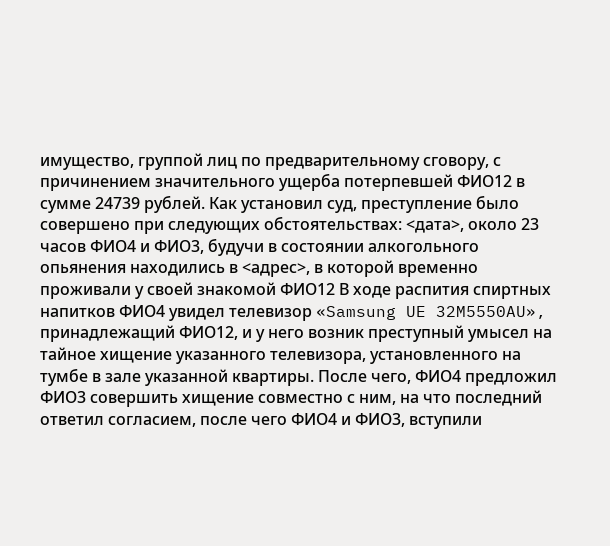имущество, группой лиц по предварительному сговору, с причинением значительного ущерба потерпевшей ФИО12 в сумме 24739 рублей. Как установил суд, преступление было совершено при следующих обстоятельствах: <дата>, около 23 часов ФИО4 и ФИО3, будучи в состоянии алкогольного опьянения находились в <адрес>, в которой временно проживали у своей знакомой ФИО12 В ходе распития спиртных напитков ФИО4 увидел телевизор «Samsung UE 32M5550AU», принадлежащий ФИО12, и у него возник преступный умысел на тайное хищение указанного телевизора, установленного на тумбе в зале указанной квартиры. После чего, ФИО4 предложил ФИО3 совершить хищение совместно с ним, на что последний ответил согласием, после чего ФИО4 и ФИО3, вступили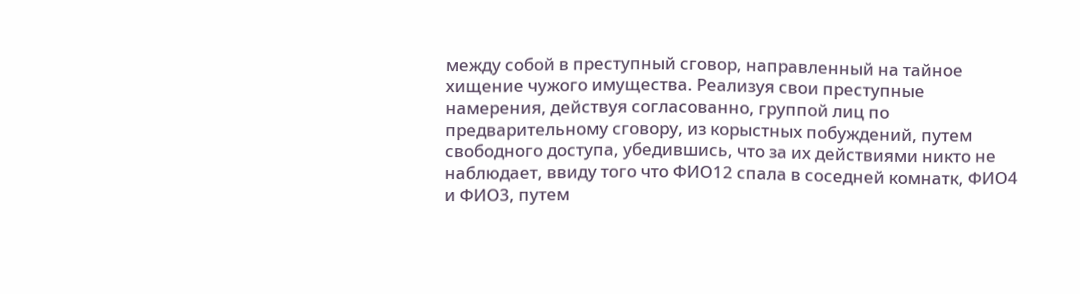между собой в преступный сговор, направленный на тайное хищение чужого имущества. Реализуя свои преступные намерения, действуя согласованно, группой лиц по предварительному сговору, из корыстных побуждений, путем свободного доступа, убедившись, что за их действиями никто не наблюдает, ввиду того что ФИО12 спала в соседней комнатк, ФИО4 и ФИО3, путем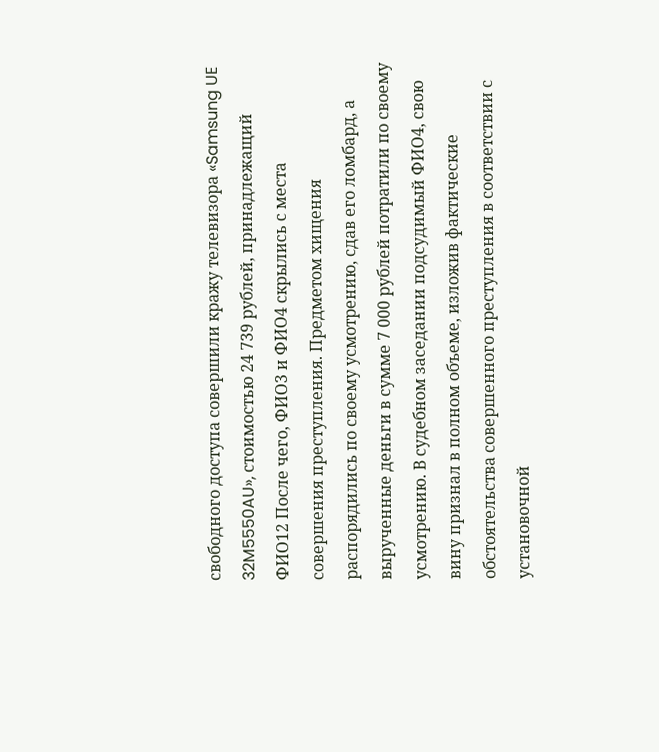свободного доступа совершили кражу телевизора «Samsung UE 32M5550AU», стоимостью 24 739 рублей, принадлежащий ФИО12 После чего, ФИО3 и ФИО4 скрылись с места совершения преступления. Предметом хищения распорядились по своему усмотрению, сдав его ломбард, а вырученные деньги в сумме 7 000 рублей потратили по своему усмотрению. В судебном заседании подсудимый ФИО4, свою вину признал в полном объеме, изложив фактические обстоятельства совершенного преступления в соответствии с установочной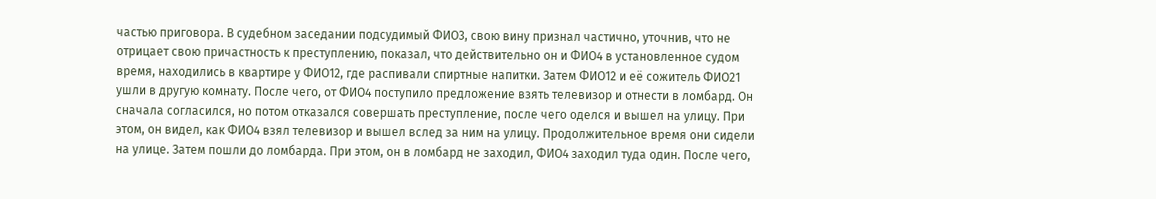частью приговора. В судебном заседании подсудимый ФИО3, свою вину признал частично, уточнив, что не отрицает свою причастность к преступлению, показал, что действительно он и ФИО4 в установленное судом время, находились в квартире у ФИО12, где распивали спиртные напитки. Затем ФИО12 и её сожитель ФИО21 ушли в другую комнату. После чего, от ФИО4 поступило предложение взять телевизор и отнести в ломбард. Он сначала согласился, но потом отказался совершать преступление, после чего оделся и вышел на улицу. При этом, он видел, как ФИО4 взял телевизор и вышел вслед за ним на улицу. Продолжительное время они сидели на улице. Затем пошли до ломбарда. При этом, он в ломбард не заходил, ФИО4 заходил туда один. После чего,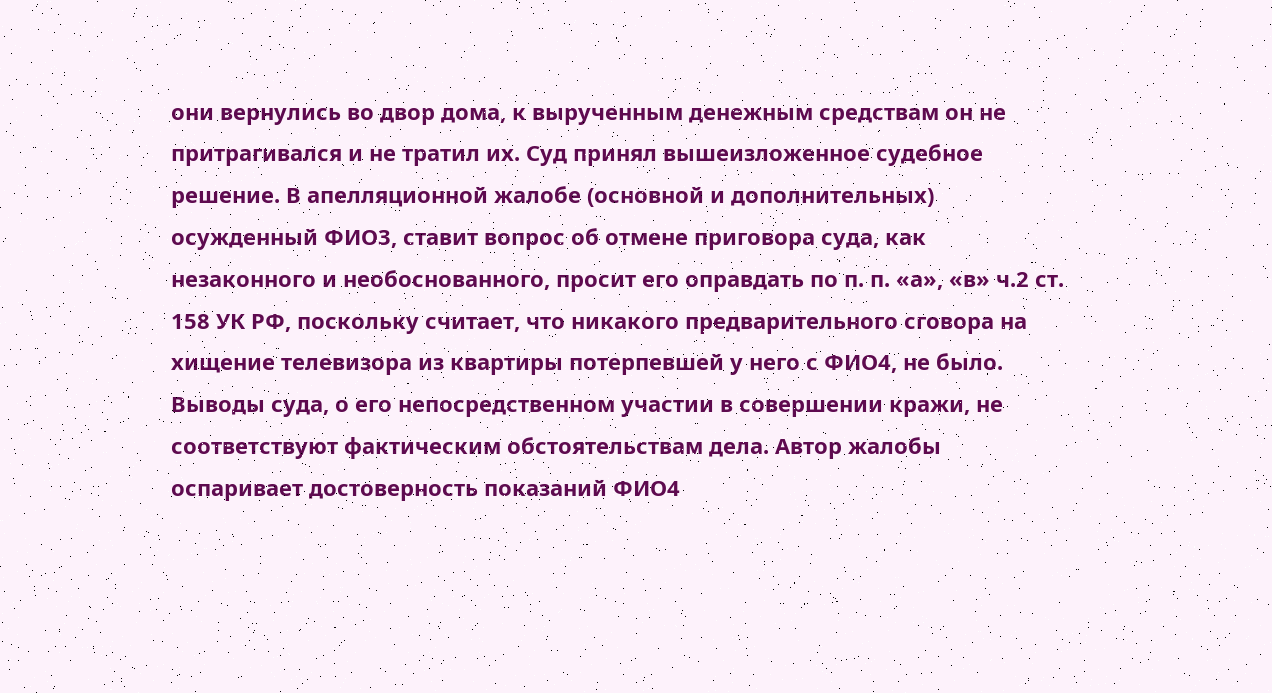они вернулись во двор дома, к вырученным денежным средствам он не притрагивался и не тратил их. Суд принял вышеизложенное судебное решение. В апелляционной жалобе (основной и дополнительных) осужденный ФИО3, ставит вопрос об отмене приговора суда, как незаконного и необоснованного, просит его оправдать по п. п. «а», «в» ч.2 ст. 158 УК РФ, поскольку считает, что никакого предварительного сговора на хищение телевизора из квартиры потерпевшей у него с ФИО4, не было. Выводы суда, о его непосредственном участии в совершении кражи, не соответствуют фактическим обстоятельствам дела. Автор жалобы оспаривает достоверность показаний ФИО4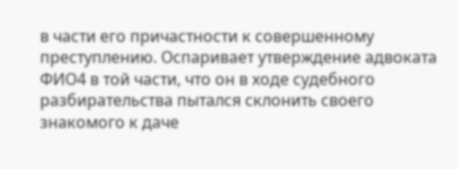в части его причастности к совершенному преступлению. Оспаривает утверждение адвоката ФИО4 в той части, что он в ходе судебного разбирательства пытался склонить своего знакомого к даче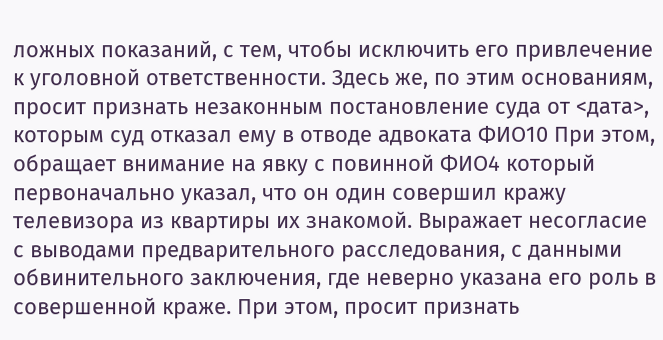ложных показаний, с тем, чтобы исключить его привлечение к уголовной ответственности. Здесь же, по этим основаниям, просит признать незаконным постановление суда от <дата>, которым суд отказал ему в отводе адвоката ФИО10 При этом, обращает внимание на явку с повинной ФИО4 который первоначально указал, что он один совершил кражу телевизора из квартиры их знакомой. Выражает несогласие с выводами предварительного расследования, с данными обвинительного заключения, где неверно указана его роль в совершенной краже. При этом, просит признать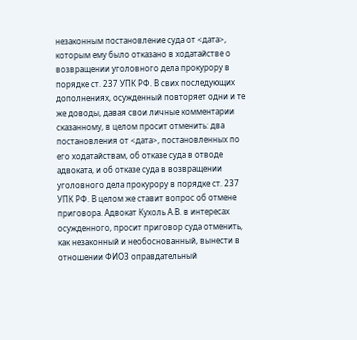незаконным постановление суда от <дата>, которым ему было отказано в ходатайстве о возвращении уголовного дела прокурору в порядке ст. 237 УПК РФ. В свих последующих дополнениях, осужденный повторяет одни и те же доводы, давая свои личные комментарии сказанному, в целом просит отменить: два постановления от <дата>, постановленных по его ходатайствам, об отказе суда в отводе адвоката, и об отказе суда в возвращении уголовного дела прокурору в порядке ст. 237 УПК РФ. В целом же ставит вопрос об отмене приговора. Адвокат Кухоль А.В. в интересах осужденного, просит приговор суда отменить, как незаконный и необоснованный, вынести в отношении ФИО3 оправдательный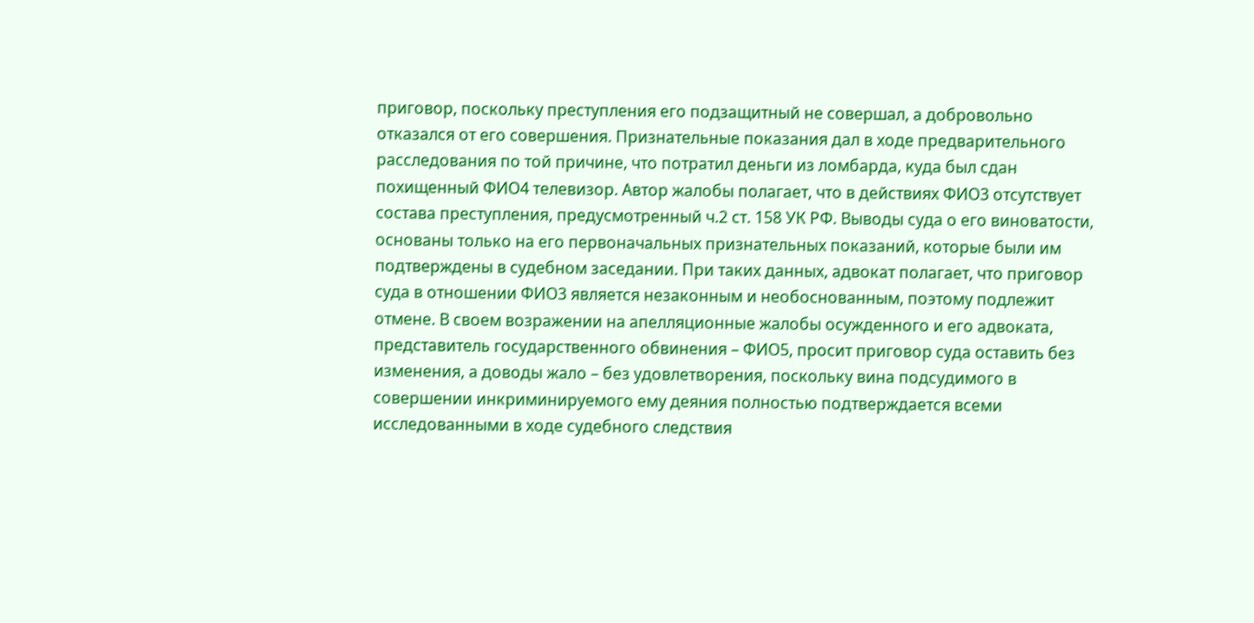приговор, поскольку преступления его подзащитный не совершал, а добровольно отказался от его совершения. Признательные показания дал в ходе предварительного расследования по той причине, что потратил деньги из ломбарда, куда был сдан похищенный ФИО4 телевизор. Автор жалобы полагает, что в действиях ФИО3 отсутствует состава преступления, предусмотренный ч.2 ст. 158 УК РФ. Выводы суда о его виноватости, основаны только на его первоначальных признательных показаний, которые были им подтверждены в судебном заседании. При таких данных, адвокат полагает, что приговор суда в отношении ФИО3 является незаконным и необоснованным, поэтому подлежит отмене. В своем возражении на апелляционные жалобы осужденного и его адвоката, представитель государственного обвинения – ФИО5, просит приговор суда оставить без изменения, а доводы жало – без удовлетворения, поскольку вина подсудимого в совершении инкриминируемого ему деяния полностью подтверждается всеми исследованными в ходе судебного следствия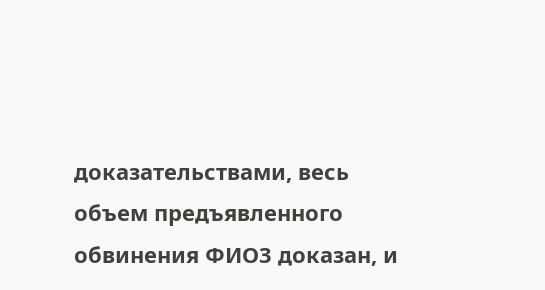доказательствами, весь объем предъявленного обвинения ФИО3 доказан, и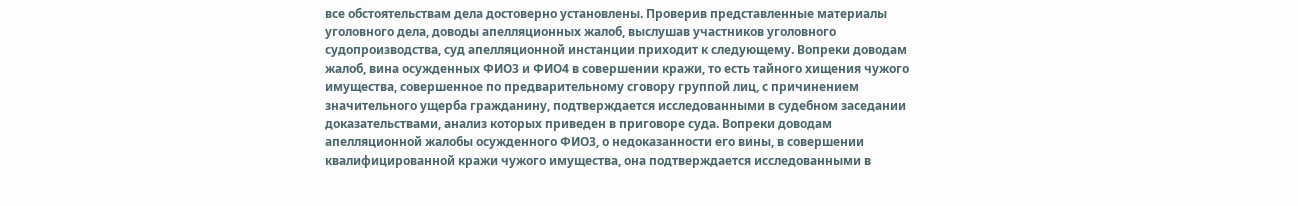все обстоятельствам дела достоверно установлены. Проверив представленные материалы уголовного дела, доводы апелляционных жалоб, выслушав участников уголовного судопроизводства, суд апелляционной инстанции приходит к следующему. Вопреки доводам жалоб, вина осужденных ФИО3 и ФИО4 в совершении кражи, то есть тайного хищения чужого имущества, совершенное по предварительному сговору группой лиц, с причинением значительного ущерба гражданину, подтверждается исследованными в судебном заседании доказательствами, анализ которых приведен в приговоре суда. Вопреки доводам апелляционной жалобы осужденного ФИО3, о недоказанности его вины, в совершении квалифицированной кражи чужого имущества, она подтверждается исследованными в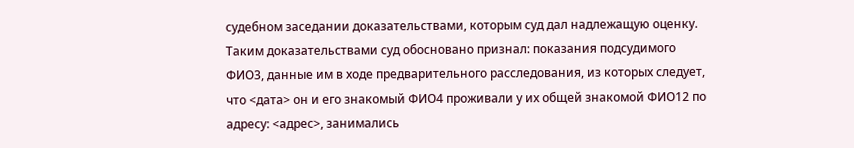судебном заседании доказательствами, которым суд дал надлежащую оценку. Таким доказательствами суд обосновано признал: показания подсудимого ФИО3, данные им в ходе предварительного расследования, из которых следует, что <дата> он и его знакомый ФИО4 проживали у их общей знакомой ФИО12 по адресу: <адрес>, занимались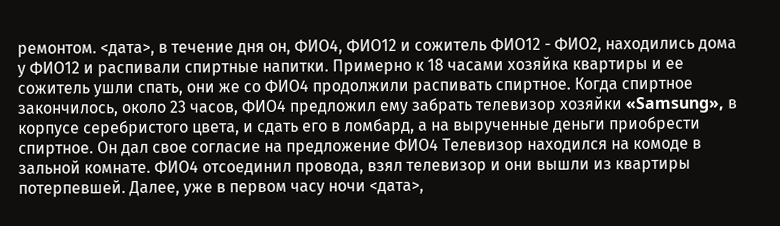ремонтом. <дата>, в течение дня он, ФИО4, ФИО12 и сожитель ФИО12 - ФИО2, находились дома у ФИО12 и распивали спиртные напитки. Примерно к 18 часами хозяйка квартиры и ее сожитель ушли спать, они же со ФИО4 продолжили распивать спиртное. Когда спиртное закончилось, около 23 часов, ФИО4 предложил ему забрать телевизор хозяйки «Samsung», в корпусе серебристого цвета, и сдать его в ломбард, а на вырученные деньги приобрести спиртное. Он дал свое согласие на предложение ФИО4 Телевизор находился на комоде в зальной комнате. ФИО4 отсоединил провода, взял телевизор и они вышли из квартиры потерпевшей. Далее, уже в первом часу ночи <дата>,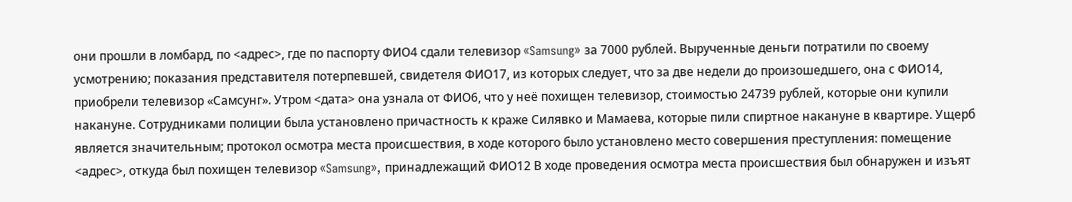они прошли в ломбард, по <адрес>, где по паспорту ФИО4 сдали телевизор «Samsung» за 7000 рублей. Вырученные деньги потратили по своему усмотрению; показания представителя потерпевшей, свидетеля ФИО17, из которых следует, что за две недели до произошедшего, она с ФИО14, приобрели телевизор «Самсунг». Утром <дата> она узнала от ФИО6, что у неё похищен телевизор, стоимостью 24739 рублей, которые они купили накануне. Сотрудниками полиции была установлено причастность к краже Силявко и Мамаева, которые пили спиртное накануне в квартире. Ущерб является значительным; протокол осмотра места происшествия, в ходе которого было установлено место совершения преступления: помещение <адрес>, откуда был похищен телевизор «Samsung», принадлежащий ФИО12 В ходе проведения осмотра места происшествия был обнаружен и изъят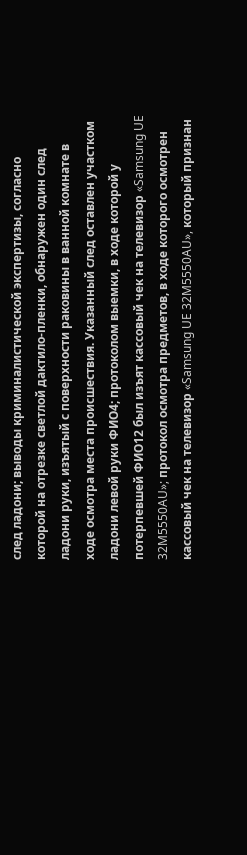след ладони; выводы криминалистической экспертизы, согласно которой на отрезке светлой дактило-пленки, обнаружен один след ладони руки, изъятый с поверхности раковины в ванной комнате в ходе осмотра места происшествия. Указанный след оставлен участком ладони левой руки ФИО4; протоколом выемки, в ходе которой у потерпевшей ФИО12 был изъят кассовый чек на телевизор «Samsung UE 32M5550AU»; протокол осмотра предметов, в ходе которого осмотрен кассовый чек на телевизор «Samsung UE 32M5550AU», который признан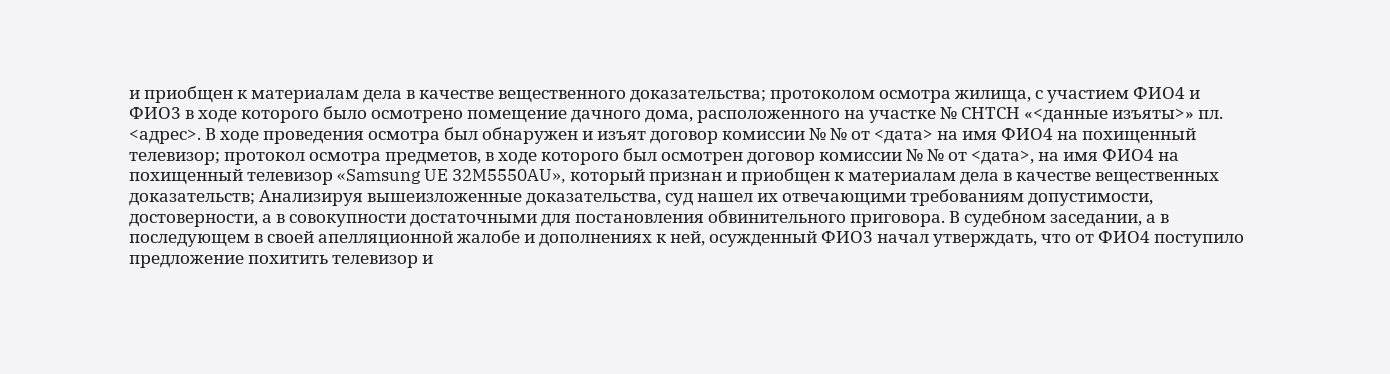и приобщен к материалам дела в качестве вещественного доказательства; протоколом осмотра жилища, с участием ФИО4 и ФИО3 в ходе которого было осмотрено помещение дачного дома, расположенного на участке № СНТСН «<данные изъяты>» пл. <адрес>. В ходе проведения осмотра был обнаружен и изъят договор комиссии № № от <дата> на имя ФИО4 на похищенный телевизор; протокол осмотра предметов, в ходе которого был осмотрен договор комиссии № № от <дата>, на имя ФИО4 на похищенный телевизор «Samsung UE 32M5550AU», который признан и приобщен к материалам дела в качестве вещественных доказательств; Анализируя вышеизложенные доказательства, суд нашел их отвечающими требованиям допустимости, достоверности, а в совокупности достаточными для постановления обвинительного приговора. В судебном заседании, а в последующем в своей апелляционной жалобе и дополнениях к ней, осужденный ФИО3 начал утверждать, что от ФИО4 поступило предложение похитить телевизор и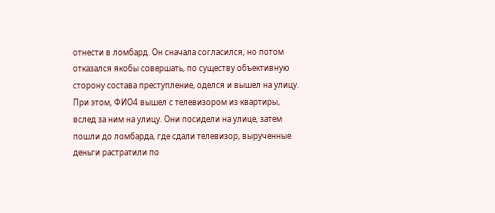отнести в ломбард. Он сначала согласился, но потом отказался якобы совершать, по существу объективную сторону состава преступление, оделся и вышел на улицу. При этом, ФИО4 вышел с телевизором из квартиры, вслед за ним на улицу. Они посидели на улице, затем пошли до ломбарда, где сдали телевизор, вырученные деньги растратили по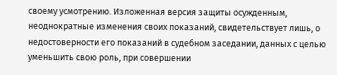своему усмотрению. Изложенная версия защиты осужденным, неоднократные изменения своих показаний, свидетельствует лишь, о недостоверности его показаний в судебном заседании, данных с целью уменьшить свою роль, при совершении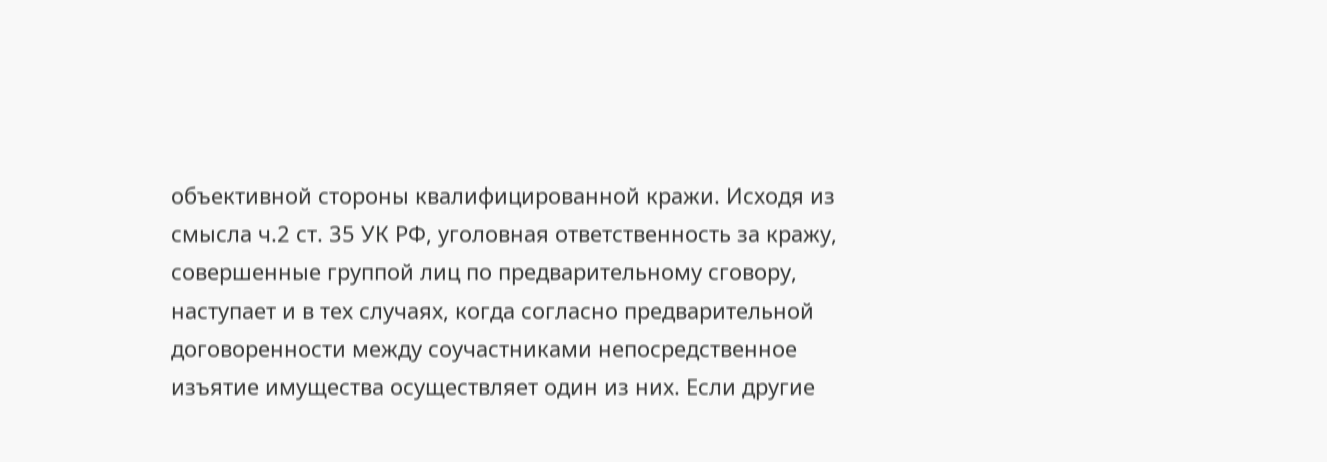объективной стороны квалифицированной кражи. Исходя из смысла ч.2 ст. 35 УК РФ, уголовная ответственность за кражу, совершенные группой лиц по предварительному сговору, наступает и в тех случаях, когда согласно предварительной договоренности между соучастниками непосредственное изъятие имущества осуществляет один из них. Если другие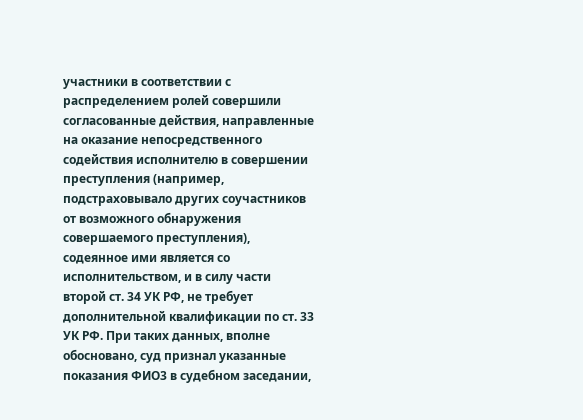участники в соответствии с распределением ролей совершили согласованные действия, направленные на оказание непосредственного содействия исполнителю в совершении преступления (например, подстраховывало других соучастников от возможного обнаружения совершаемого преступления), содеянное ими является со исполнительством, и в силу части второй ст. 34 УК РФ, не требует дополнительной квалификации по ст. 33 УК РФ. При таких данных, вполне обосновано, суд признал указанные показания ФИО3 в судебном заседании,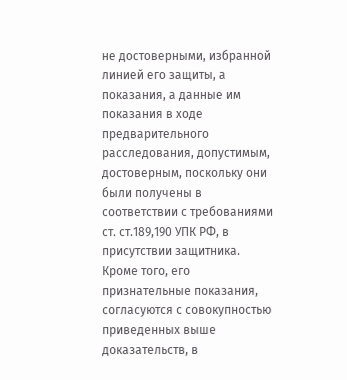не достоверными, избранной линией его защиты, а показания, а данные им показания в ходе предварительного расследования, допустимым, достоверным, поскольку они были получены в соответствии с требованиями ст. ст.189,190 УПК РФ, в присутствии защитника. Кроме того, его признательные показания, согласуются с совокупностью приведенных выше доказательств, в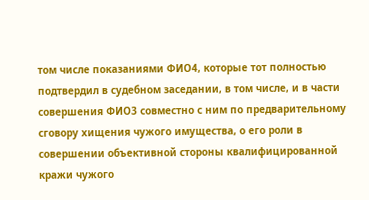том числе показаниями ФИО4, которые тот полностью подтвердил в судебном заседании, в том числе, и в части совершения ФИО3 совместно с ним по предварительному сговору хищения чужого имущества, о его роли в совершении объективной стороны квалифицированной кражи чужого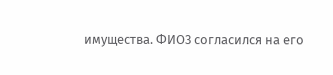имущества. ФИО3 согласился на его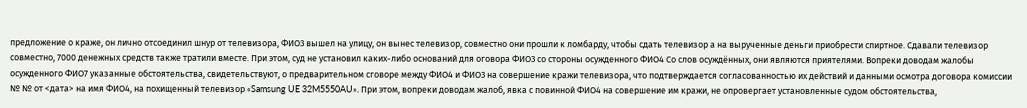предложение о краже, он лично отсоединил шнур от телевизора, ФИО3 вышел на улицу, он вынес телевизор, совместно они прошли к ломбарду, чтобы сдать телевизор а на вырученные деньги приобрести спиртное. Сдавали телевизор совместно, 7000 денежных средств также тратили вместе. При этом, суд не установил каких-либо оснований для оговора ФИО3 со стороны осужденного ФИО4 Со слов осуждённых, они являются приятелями. Вопреки доводам жалобы осужденного ФИО7 указанные обстоятельства, свидетельствуют, о предварительном сговоре между ФИО4 и ФИО3 на совершение кражи телевизора, что подтверждается согласованностью их действий и данными осмотра договора комиссии № № от <дата> на имя ФИО4, на похищенный телевизор «Samsung UE 32M5550AU». При этом, вопреки доводам жалоб, явка с повинной ФИО4 на совершение им кражи, не опровергает установленные судом обстоятельства,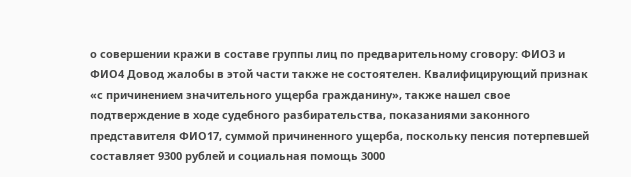о совершении кражи в составе группы лиц по предварительному сговору: ФИО3 и ФИО4 Довод жалобы в этой части также не состоятелен. Квалифицирующий признак «с причинением значительного ущерба гражданину», также нашел свое подтверждение в ходе судебного разбирательства, показаниями законного представителя ФИО17, суммой причиненного ущерба, поскольку пенсия потерпевшей составляет 9300 рублей и социальная помощь 3000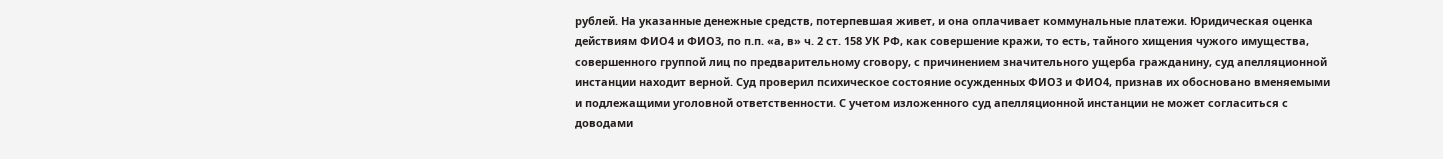рублей. На указанные денежные средств, потерпевшая живет, и она оплачивает коммунальные платежи. Юридическая оценка действиям ФИО4 и ФИО3, по п.п. «а, в» ч. 2 ст. 158 УК РФ, как совершение кражи, то есть, тайного хищения чужого имущества, совершенного группой лиц по предварительному сговору, с причинением значительного ущерба гражданину, суд апелляционной инстанции находит верной. Суд проверил психическое состояние осужденных ФИО3 и ФИО4, признав их обосновано вменяемыми и подлежащими уголовной ответственности. С учетом изложенного суд апелляционной инстанции не может согласиться с доводами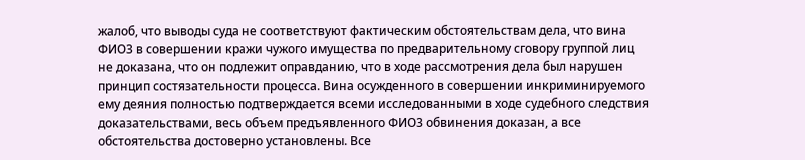жалоб, что выводы суда не соответствуют фактическим обстоятельствам дела, что вина ФИО3 в совершении кражи чужого имущества по предварительному сговору группой лиц не доказана, что он подлежит оправданию, что в ходе рассмотрения дела был нарушен принцип состязательности процесса. Вина осужденного в совершении инкриминируемого ему деяния полностью подтверждается всеми исследованными в ходе судебного следствия доказательствами, весь объем предъявленного ФИО3 обвинения доказан, а все обстоятельства достоверно установлены. Все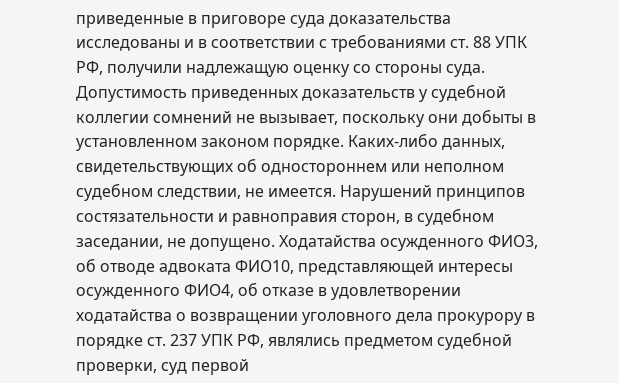приведенные в приговоре суда доказательства исследованы и в соответствии с требованиями ст. 88 УПК РФ, получили надлежащую оценку со стороны суда. Допустимость приведенных доказательств у судебной коллегии сомнений не вызывает, поскольку они добыты в установленном законом порядке. Каких-либо данных, свидетельствующих об одностороннем или неполном судебном следствии, не имеется. Нарушений принципов состязательности и равноправия сторон, в судебном заседании, не допущено. Ходатайства осужденного ФИО3, об отводе адвоката ФИО10, представляющей интересы осужденного ФИО4, об отказе в удовлетворении ходатайства о возвращении уголовного дела прокурору в порядке ст. 237 УПК РФ, являлись предметом судебной проверки, суд первой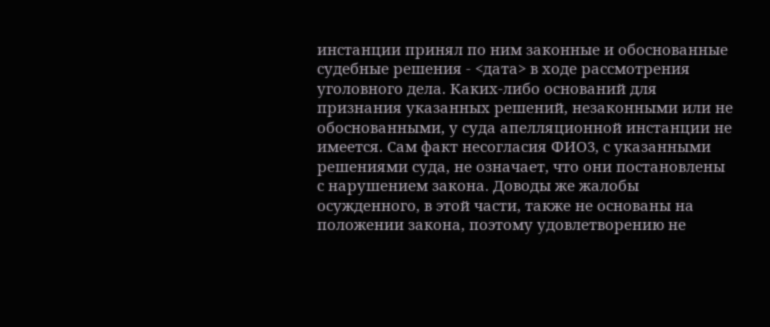инстанции принял по ним законные и обоснованные судебные решения - <дата> в ходе рассмотрения уголовного дела. Каких-либо оснований для признания указанных решений, незаконными или не обоснованными, у суда апелляционной инстанции не имеется. Сам факт несогласия ФИО3, с указанными решениями суда, не означает, что они постановлены с нарушением закона. Доводы же жалобы осужденного, в этой части, также не основаны на положении закона, поэтому удовлетворению не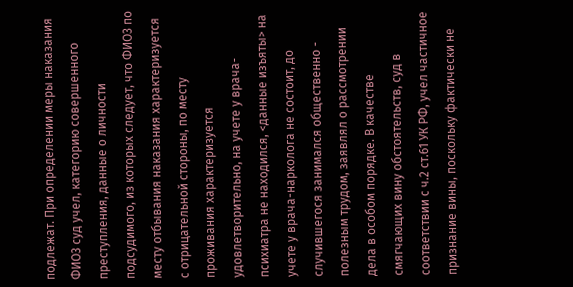подлежат. При определении меры наказания ФИО3 суд учел, категорию совершенного преступления, данные о личности подсудимого, из которых следует, что ФИО3 по месту отбывания наказания характеризуется с отрицательной стороны, по месту проживания характеризуется удовлетворительно, на учете у врача-психиатра не находился, <данные изъяты> на учете у врача-нарколога не состоит, до случившегося занимался общественно - полезным трудом, заявлял о рассмотрении дела в особом порядке. В качестве смягчающих вину обстоятельств, суд в соответствии с ч.2 ст.61 УК РФ, учел частичное признание вины, поскольку фактически не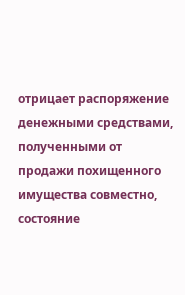отрицает распоряжение денежными средствами, полученными от продажи похищенного имущества совместно, состояние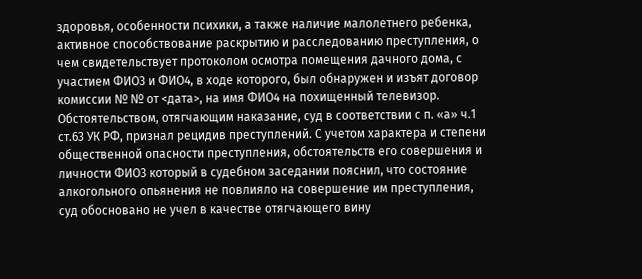здоровья, особенности психики, а также наличие малолетнего ребенка, активное способствование раскрытию и расследованию преступления, о чем свидетельствует протоколом осмотра помещения дачного дома, с участием ФИО3 и ФИО4, в ходе которого, был обнаружен и изъят договор комиссии № № от <дата>, на имя ФИО4 на похищенный телевизор. Обстоятельством, отягчающим наказание, суд в соответствии с п. «а» ч.1 ст.63 УК РФ, признал рецидив преступлений. С учетом характера и степени общественной опасности преступления, обстоятельств его совершения и личности ФИО3 который в судебном заседании пояснил, что состояние алкогольного опьянения не повлияло на совершение им преступления, суд обосновано не учел в качестве отягчающего вину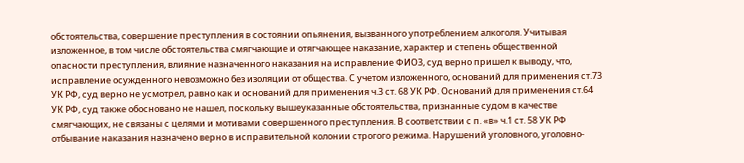обстоятельства, совершение преступления в состоянии опьянения, вызванного употреблением алкоголя. Учитывая изложенное, в том числе обстоятельства смягчающие и отягчающее наказание, характер и степень общественной опасности преступления, влияние назначенного наказания на исправление ФИО3, суд верно пришел к выводу, что, исправление осужденного невозможно без изоляции от общества. С учетом изложенного, оснований для применения ст.73 УК РФ, суд верно не усмотрел, равно как и оснований для применения ч.3 ст. 68 УК РФ. Оснований для применения ст.64 УК РФ, суд также обосновано не нашел, поскольку вышеуказанные обстоятельства, признанные судом в качестве смягчающих, не связаны с целями и мотивами совершенного преступления. В соответствии с п. «в» ч.1 ст. 58 УК РФ отбывание наказания назначено верно в исправительной колонии строгого режима. Нарушений уголовного, уголовно-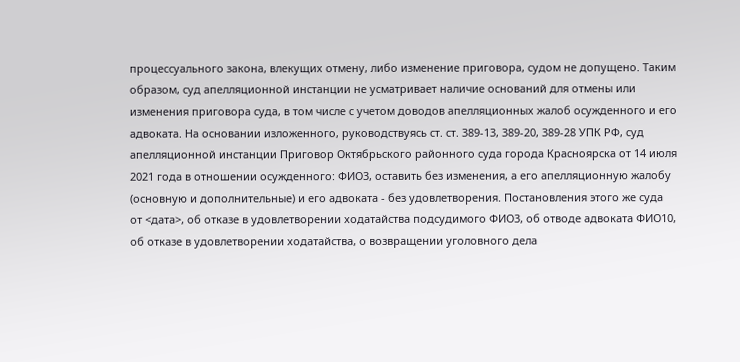процессуального закона, влекущих отмену, либо изменение приговора, судом не допущено. Таким образом, суд апелляционной инстанции не усматривает наличие оснований для отмены или изменения приговора суда, в том числе с учетом доводов апелляционных жалоб осужденного и его адвоката. На основании изложенного, руководствуясь ст. ст. 389-13, 389-20, 389-28 УПК РФ, суд апелляционной инстанции Приговор Октябрьского районного суда города Красноярска от 14 июля 2021 года в отношении осужденного: ФИО3, оставить без изменения, а его апелляционную жалобу (основную и дополнительные) и его адвоката - без удовлетворения. Постановления этого же суда от <дата>, об отказе в удовлетворении ходатайства подсудимого ФИО3, об отводе адвоката ФИО10, об отказе в удовлетворении ходатайства, о возвращении уголовного дела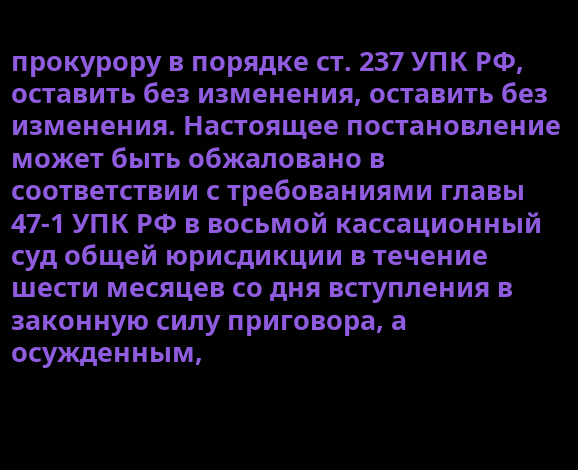прокурору в порядке ст. 237 УПК РФ, оставить без изменения, оставить без изменения. Настоящее постановление может быть обжаловано в соответствии с требованиями главы 47-1 УПК РФ в восьмой кассационный суд общей юрисдикции в течение шести месяцев со дня вступления в законную силу приговора, а осужденным,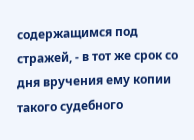содержащимся под стражей, - в тот же срок со дня вручения ему копии такого судебного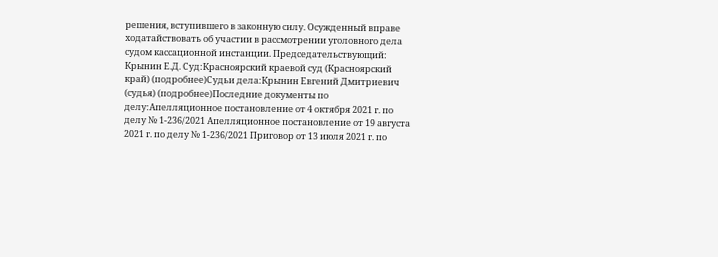решения, вступившего в законную силу. Осужденный вправе ходатайствовать об участии в рассмотрении уголовного дела судом кассационной инстанции. Председательствующий: Крынин Е.Д. Суд:Красноярский краевой суд (Красноярский край) (подробнее)Судьи дела:Крынин Евгений Дмитриевич (судья) (подробнее)Последние документы по делу:Апелляционное постановление от 4 октября 2021 г. по делу № 1-236/2021 Апелляционное постановление от 19 августа 2021 г. по делу № 1-236/2021 Приговор от 13 июля 2021 г. по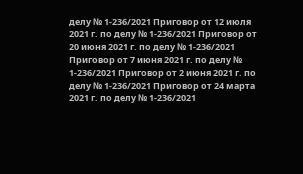делу № 1-236/2021 Приговор от 12 июля 2021 г. по делу № 1-236/2021 Приговор от 20 июня 2021 г. по делу № 1-236/2021 Приговор от 7 июня 2021 г. по делу № 1-236/2021 Приговор от 2 июня 2021 г. по делу № 1-236/2021 Приговор от 24 марта 2021 г. по делу № 1-236/2021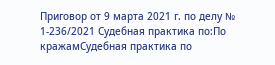Приговор от 9 марта 2021 г. по делу № 1-236/2021 Судебная практика по:По кражамСудебная практика по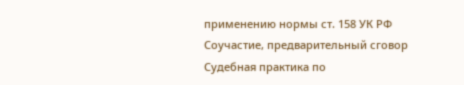применению нормы ст. 158 УК РФ Соучастие, предварительный сговор Судебная практика по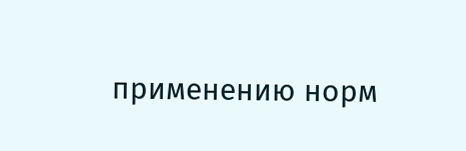применению норм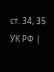ст. 34, 35 УК РФ |